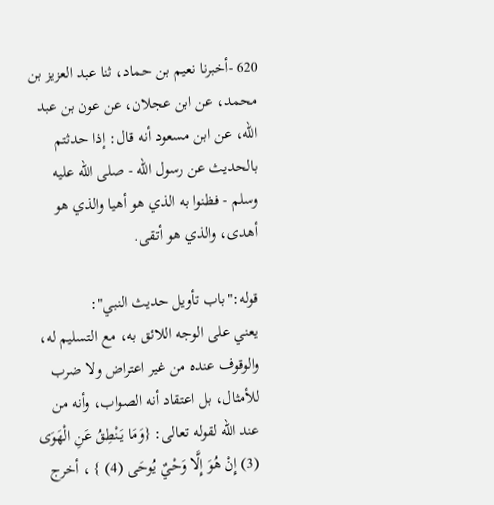620 -أخبرنا نعيم بن حماد، ثنا عبد العزيز بن محمد، عن ابن عجلان، عن عون بن عبد الله، عن ابن مسعود أنه قال: إذا حدثتم بالحديث عن رسول الله - صلى الله عليه وسلم - فظنوا به الذي هو أهيا والذي هو أهدى، والذي هو أتقى.

قوله:"باب تأويل حديث النبي":
يعني على الوجه اللائق به، مع التسليم له، والوقوف عنده من غير اعتراض ولا ضرب للأمثال، بل اعتقاد أنه الصواب، وأنه من عند الله لقوله تعالى: {وَمَا يَنْطِقُ عَنِ الْهَوَى (3) إِنْ هُوَ إِلَّا وَحْيٌ يُوحَى (4) } ، أخرج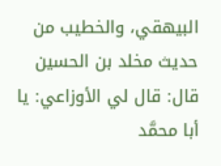البيهقي، والخطيب من حديث مخلد بن الحسين قال: قال لي الأوزاعي: يا أبا محمَّد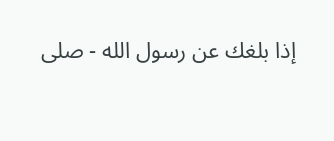إذا بلغك عن رسول الله - صلى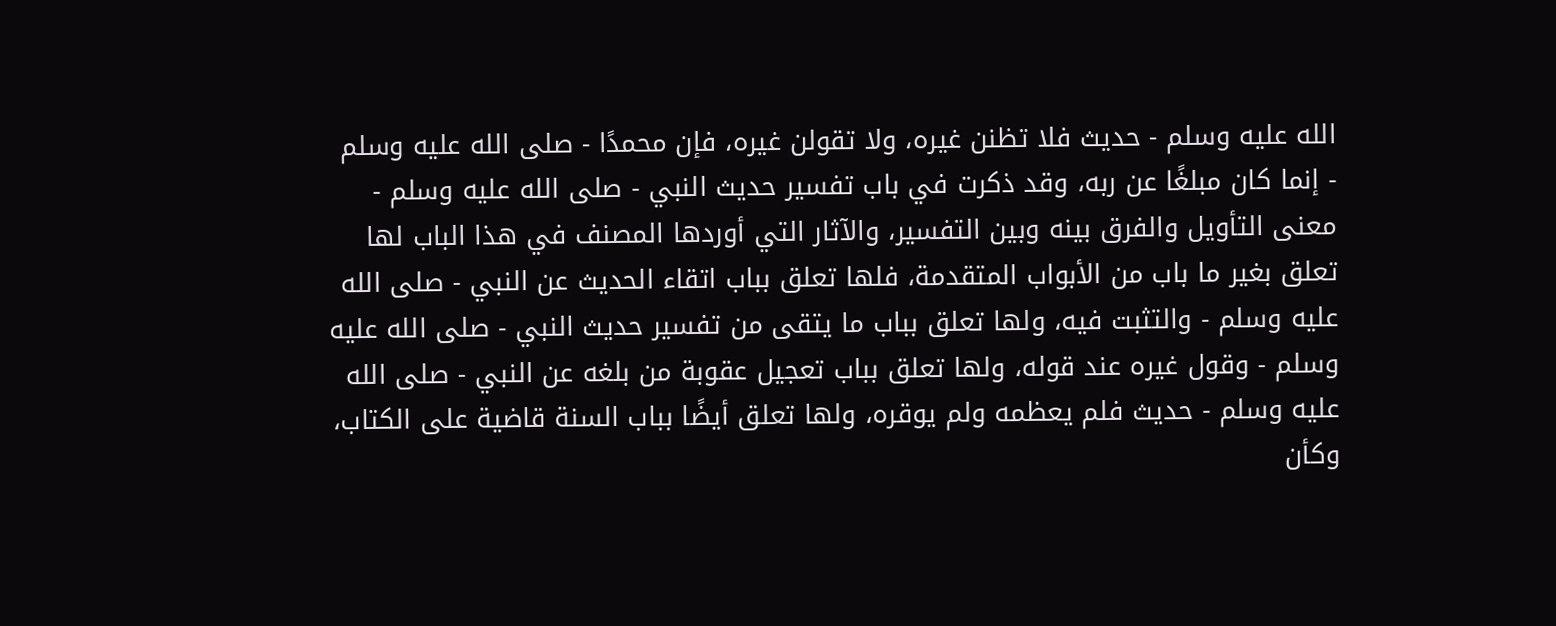الله عليه وسلم - حديث فلا تظنن غيره، ولا تقولن غيره، فإن محمدًا - صلى الله عليه وسلم - إنما كان مبلغًا عن ربه، وقد ذكرت في باب تفسير حديث النبي - صلى الله عليه وسلم - معنى التأويل والفرق بينه وبين التفسير، والآثار التي أوردها المصنف في هذا الباب لها تعلق بغير ما باب من الأبواب المتقدمة، فلها تعلق بباب اتقاء الحديث عن النبي - صلى الله عليه وسلم - والتثبت فيه، ولها تعلق بباب ما يتقى من تفسير حديث النبي - صلى الله عليه وسلم - وقول غيره عند قوله، ولها تعلق بباب تعجيل عقوبة من بلغه عن النبي - صلى الله عليه وسلم - حديث فلم يعظمه ولم يوقره، ولها تعلق أيضًا بباب السنة قاضية على الكتاب، وكأن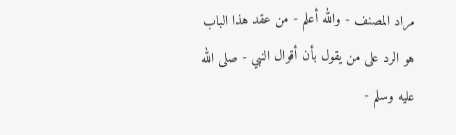مراد المصنف - والله أعلم - من عقد هذا الباب هو الرد على من يقول بأن أقوال النبي - صلى الله عليه وسلم -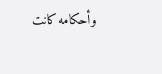وأحكامه كانت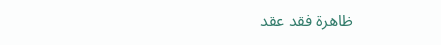ظاهرة فقد عقد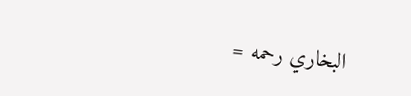البخاري رحمه =